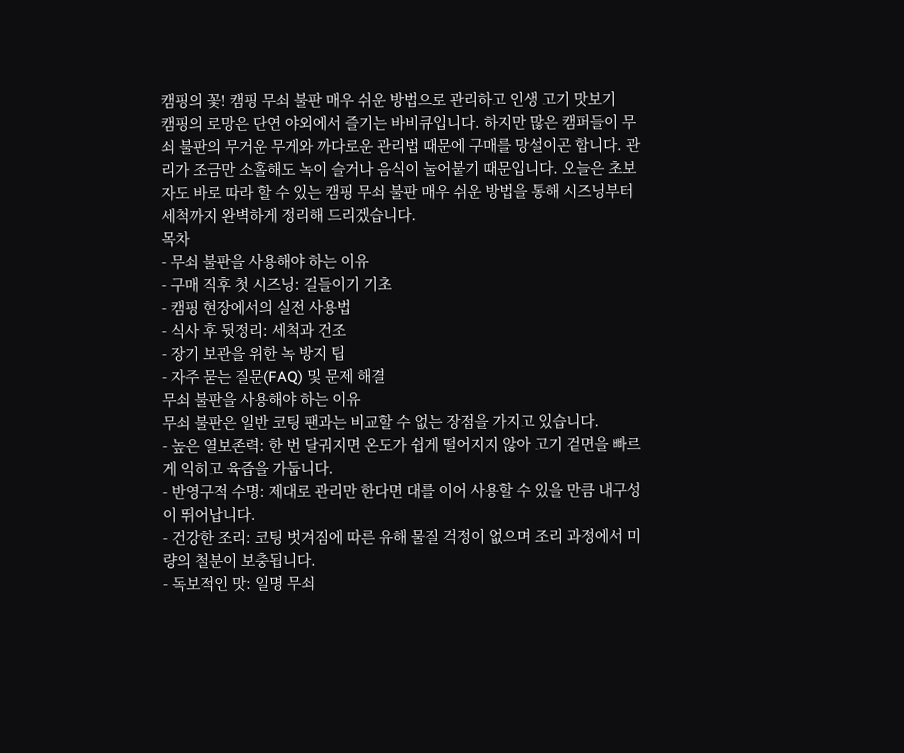캠핑의 꽃! 캠핑 무쇠 불판 매우 쉬운 방법으로 관리하고 인생 고기 맛보기
캠핑의 로망은 단연 야외에서 즐기는 바비큐입니다. 하지만 많은 캠퍼들이 무쇠 불판의 무거운 무게와 까다로운 관리법 때문에 구매를 망설이곤 합니다. 관리가 조금만 소홀해도 녹이 슬거나 음식이 눌어붙기 때문입니다. 오늘은 초보자도 바로 따라 할 수 있는 캠핑 무쇠 불판 매우 쉬운 방법을 통해 시즈닝부터 세척까지 완벽하게 정리해 드리겠습니다.
목차
- 무쇠 불판을 사용해야 하는 이유
- 구매 직후 첫 시즈닝: 길들이기 기초
- 캠핑 현장에서의 실전 사용법
- 식사 후 뒷정리: 세척과 건조
- 장기 보관을 위한 녹 방지 팁
- 자주 묻는 질문(FAQ) 및 문제 해결
무쇠 불판을 사용해야 하는 이유
무쇠 불판은 일반 코팅 팬과는 비교할 수 없는 장점을 가지고 있습니다.
- 높은 열보존력: 한 번 달궈지면 온도가 쉽게 떨어지지 않아 고기 겉면을 빠르게 익히고 육즙을 가둡니다.
- 반영구적 수명: 제대로 관리만 한다면 대를 이어 사용할 수 있을 만큼 내구성이 뛰어납니다.
- 건강한 조리: 코팅 벗겨짐에 따른 유해 물질 걱정이 없으며 조리 과정에서 미량의 철분이 보충됩니다.
- 독보적인 맛: 일명 무쇠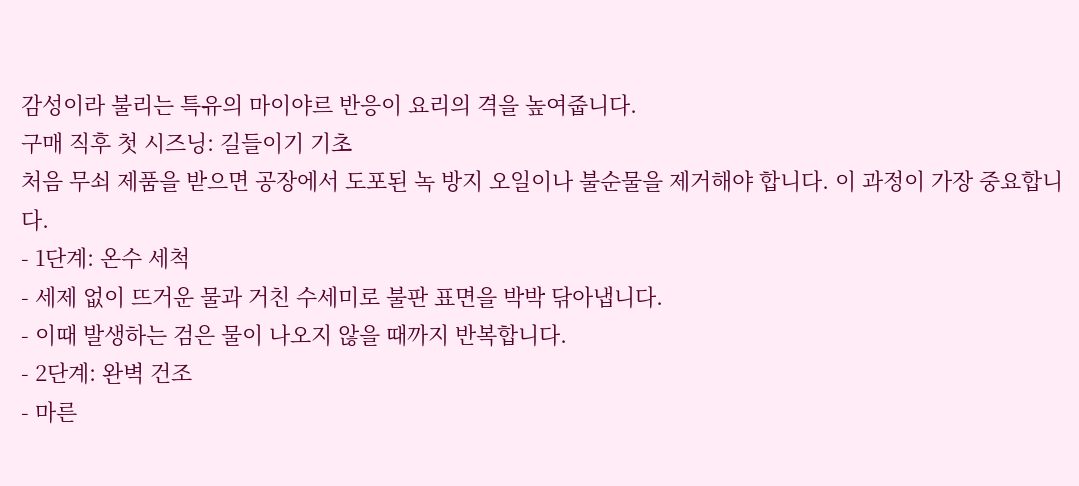감성이라 불리는 특유의 마이야르 반응이 요리의 격을 높여줍니다.
구매 직후 첫 시즈닝: 길들이기 기초
처음 무쇠 제품을 받으면 공장에서 도포된 녹 방지 오일이나 불순물을 제거해야 합니다. 이 과정이 가장 중요합니다.
- 1단계: 온수 세척
- 세제 없이 뜨거운 물과 거친 수세미로 불판 표면을 박박 닦아냅니다.
- 이때 발생하는 검은 물이 나오지 않을 때까지 반복합니다.
- 2단계: 완벽 건조
- 마른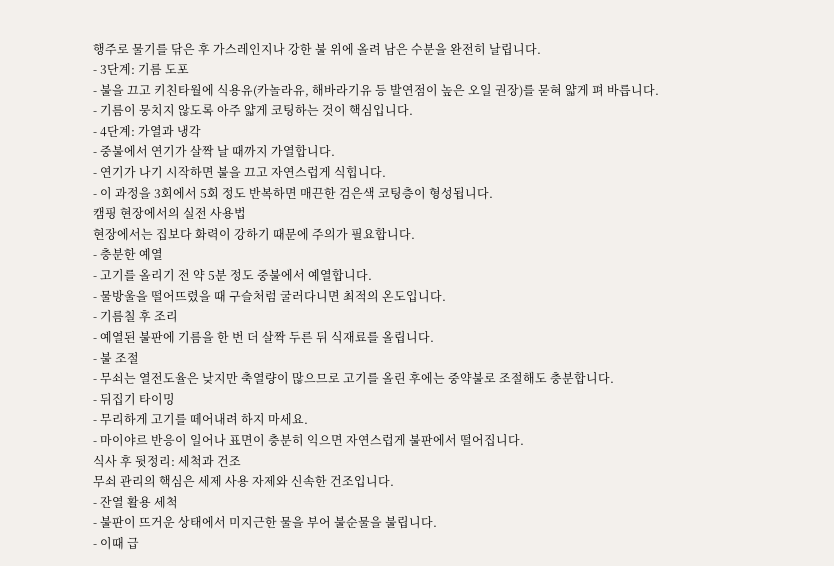행주로 물기를 닦은 후 가스레인지나 강한 불 위에 올려 남은 수분을 완전히 날립니다.
- 3단계: 기름 도포
- 불을 끄고 키친타월에 식용유(카놀라유, 해바라기유 등 발연점이 높은 오일 권장)를 묻혀 얇게 펴 바릅니다.
- 기름이 뭉치지 않도록 아주 얇게 코팅하는 것이 핵심입니다.
- 4단계: 가열과 냉각
- 중불에서 연기가 살짝 날 때까지 가열합니다.
- 연기가 나기 시작하면 불을 끄고 자연스럽게 식힙니다.
- 이 과정을 3회에서 5회 정도 반복하면 매끈한 검은색 코팅층이 형성됩니다.
캠핑 현장에서의 실전 사용법
현장에서는 집보다 화력이 강하기 때문에 주의가 필요합니다.
- 충분한 예열
- 고기를 올리기 전 약 5분 정도 중불에서 예열합니다.
- 물방울을 떨어뜨렸을 때 구슬처럼 굴러다니면 최적의 온도입니다.
- 기름칠 후 조리
- 예열된 불판에 기름을 한 번 더 살짝 두른 뒤 식재료를 올립니다.
- 불 조절
- 무쇠는 열전도율은 낮지만 축열량이 많으므로 고기를 올린 후에는 중약불로 조절해도 충분합니다.
- 뒤집기 타이밍
- 무리하게 고기를 떼어내려 하지 마세요.
- 마이야르 반응이 일어나 표면이 충분히 익으면 자연스럽게 불판에서 떨어집니다.
식사 후 뒷정리: 세척과 건조
무쇠 관리의 핵심은 세제 사용 자제와 신속한 건조입니다.
- 잔열 활용 세척
- 불판이 뜨거운 상태에서 미지근한 물을 부어 불순물을 불립니다.
- 이때 급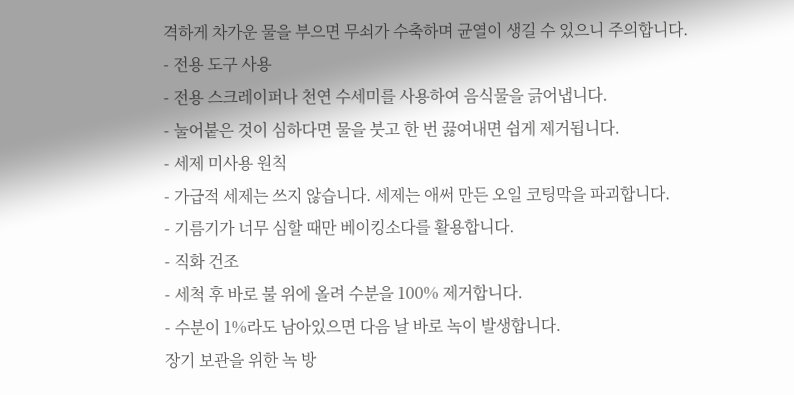격하게 차가운 물을 부으면 무쇠가 수축하며 균열이 생길 수 있으니 주의합니다.
- 전용 도구 사용
- 전용 스크레이퍼나 천연 수세미를 사용하여 음식물을 긁어냅니다.
- 눌어붙은 것이 심하다면 물을 붓고 한 번 끓여내면 쉽게 제거됩니다.
- 세제 미사용 원칙
- 가급적 세제는 쓰지 않습니다. 세제는 애써 만든 오일 코팅막을 파괴합니다.
- 기름기가 너무 심할 때만 베이킹소다를 활용합니다.
- 직화 건조
- 세척 후 바로 불 위에 올려 수분을 100% 제거합니다.
- 수분이 1%라도 남아있으면 다음 날 바로 녹이 발생합니다.
장기 보관을 위한 녹 방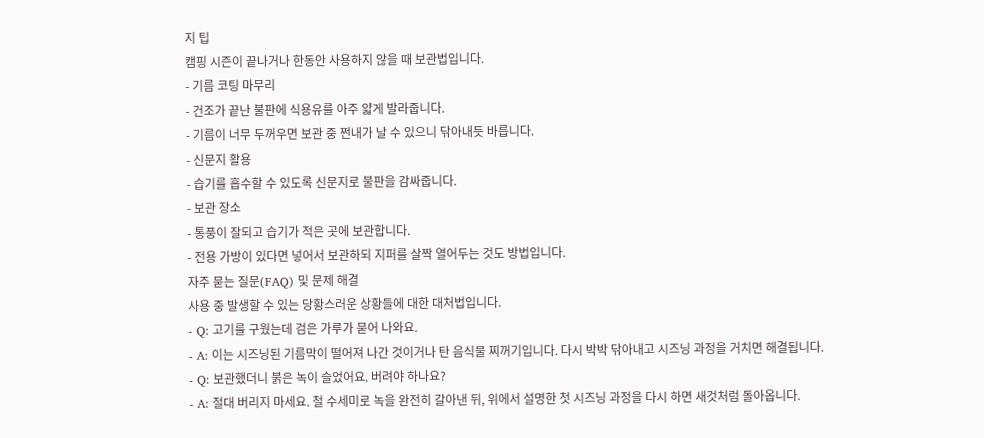지 팁
캠핑 시즌이 끝나거나 한동안 사용하지 않을 때 보관법입니다.
- 기름 코팅 마무리
- 건조가 끝난 불판에 식용유를 아주 얇게 발라줍니다.
- 기름이 너무 두꺼우면 보관 중 쩐내가 날 수 있으니 닦아내듯 바릅니다.
- 신문지 활용
- 습기를 흡수할 수 있도록 신문지로 불판을 감싸줍니다.
- 보관 장소
- 통풍이 잘되고 습기가 적은 곳에 보관합니다.
- 전용 가방이 있다면 넣어서 보관하되 지퍼를 살짝 열어두는 것도 방법입니다.
자주 묻는 질문(FAQ) 및 문제 해결
사용 중 발생할 수 있는 당황스러운 상황들에 대한 대처법입니다.
- Q: 고기를 구웠는데 검은 가루가 묻어 나와요.
- A: 이는 시즈닝된 기름막이 떨어져 나간 것이거나 탄 음식물 찌꺼기입니다. 다시 박박 닦아내고 시즈닝 과정을 거치면 해결됩니다.
- Q: 보관했더니 붉은 녹이 슬었어요. 버려야 하나요?
- A: 절대 버리지 마세요. 철 수세미로 녹을 완전히 갈아낸 뒤, 위에서 설명한 첫 시즈닝 과정을 다시 하면 새것처럼 돌아옵니다.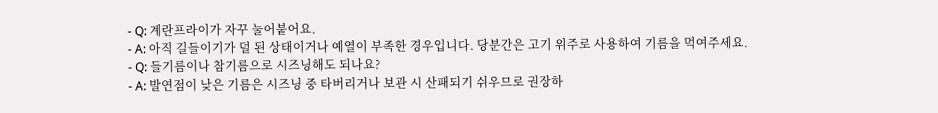- Q: 계란프라이가 자꾸 눌어붙어요.
- A: 아직 길들이기가 덜 된 상태이거나 예열이 부족한 경우입니다. 당분간은 고기 위주로 사용하여 기름을 먹여주세요.
- Q: 들기름이나 참기름으로 시즈닝해도 되나요?
- A: 발연점이 낮은 기름은 시즈닝 중 타버리거나 보관 시 산패되기 쉬우므로 권장하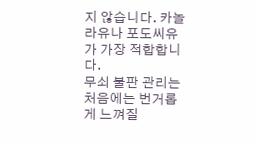지 않습니다. 카놀라유나 포도씨유가 가장 적합합니다.
무쇠 불판 관리는 처음에는 번거롭게 느껴질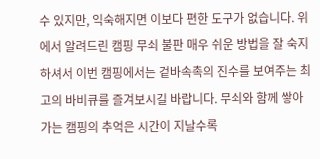수 있지만, 익숙해지면 이보다 편한 도구가 없습니다. 위에서 알려드린 캠핑 무쇠 불판 매우 쉬운 방법을 잘 숙지하셔서 이번 캠핑에서는 겉바속촉의 진수를 보여주는 최고의 바비큐를 즐겨보시길 바랍니다. 무쇠와 함께 쌓아가는 캠핑의 추억은 시간이 지날수록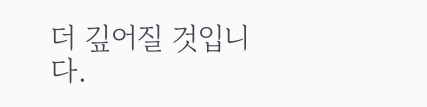더 깊어질 것입니다.